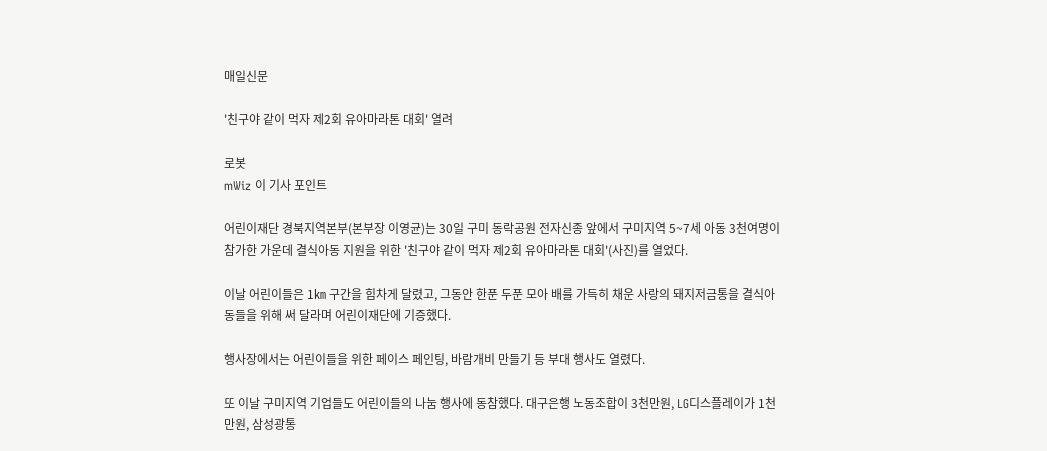매일신문

'친구야 같이 먹자 제2회 유아마라톤 대회' 열려

로봇
mWiz 이 기사 포인트

어린이재단 경북지역본부(본부장 이영균)는 30일 구미 동락공원 전자신종 앞에서 구미지역 5~7세 아동 3천여명이 참가한 가운데 결식아동 지원을 위한 '친구야 같이 먹자 제2회 유아마라톤 대회'(사진)를 열었다.

이날 어린이들은 1㎞ 구간을 힘차게 달렸고, 그동안 한푼 두푼 모아 배를 가득히 채운 사랑의 돼지저금통을 결식아동들을 위해 써 달라며 어린이재단에 기증했다.

행사장에서는 어린이들을 위한 페이스 페인팅, 바람개비 만들기 등 부대 행사도 열렸다.

또 이날 구미지역 기업들도 어린이들의 나눔 행사에 동참했다. 대구은행 노동조합이 3천만원, LG디스플레이가 1천만원, 삼성광통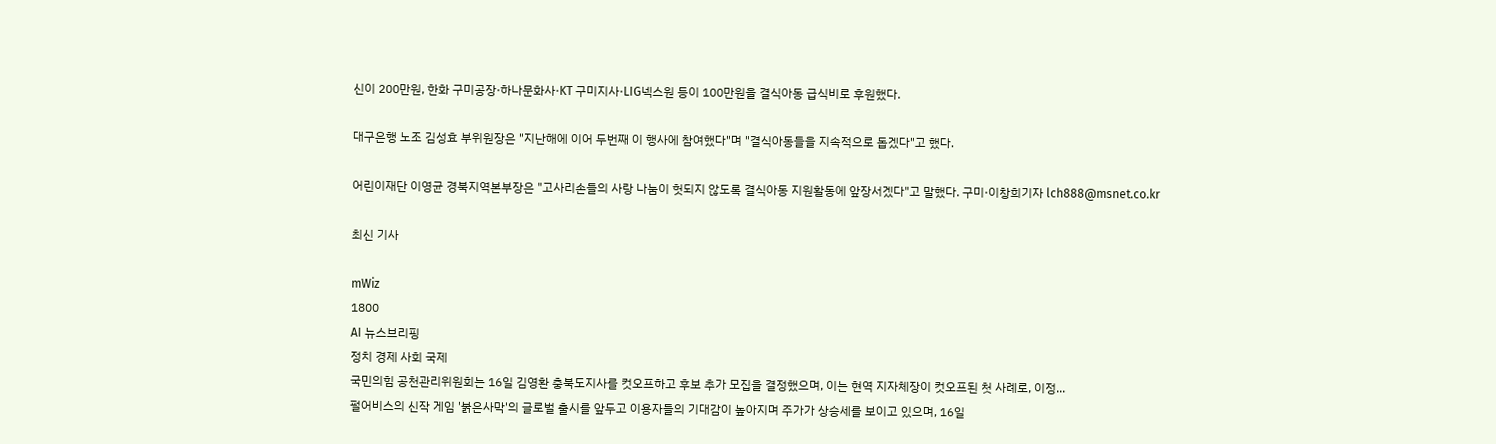신이 200만원, 한화 구미공장·하나문화사·KT 구미지사·LIG넥스원 등이 100만원을 결식아동 급식비로 후원했다.

대구은행 노조 김성효 부위원장은 "지난해에 이어 두번째 이 행사에 참여했다"며 "결식아동들을 지속적으로 돕겠다"고 했다.

어린이재단 이영균 경북지역본부장은 "고사리손들의 사랑 나눔이 헛되지 않도록 결식아동 지원활동에 앞장서겠다"고 말했다. 구미·이창희기자 lch888@msnet.co.kr

최신 기사

mWiz
1800
AI 뉴스브리핑
정치 경제 사회 국제
국민의힘 공천관리위원회는 16일 김영환 충북도지사를 컷오프하고 후보 추가 모집을 결정했으며, 이는 현역 지자체장이 컷오프된 첫 사례로, 이정...
펄어비스의 신작 게임 '붉은사막'의 글로벌 출시를 앞두고 이용자들의 기대감이 높아지며 주가가 상승세를 보이고 있으며, 16일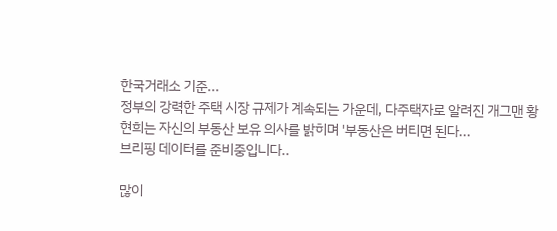한국거래소 기준...
정부의 강력한 주택 시장 규제가 계속되는 가운데, 다주택자로 알려진 개그맨 황현희는 자신의 부동산 보유 의사를 밝히며 '부동산은 버티면 된다...
브리핑 데이터를 준비중입니다..

많이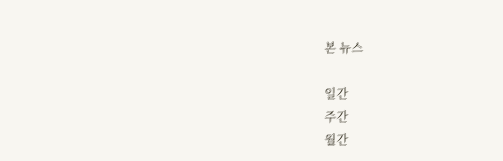본 뉴스

일간
주간
월간